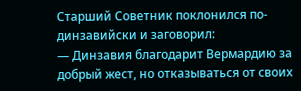Старший Советник поклонился по-динзавийски и заговорил:
— Динзавия благодарит Вермардию за добрый жест, но отказываться от своих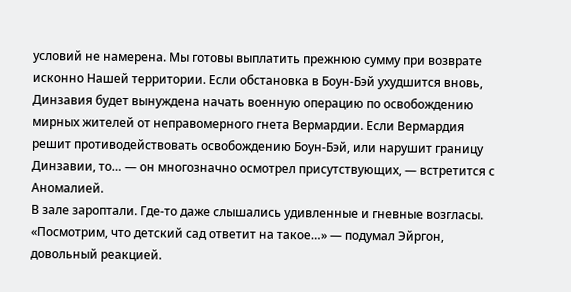условий не намерена. Мы готовы выплатить прежнюю сумму при возврате исконно Нашей территории. Если обстановка в Боун-Бэй ухудшится вновь, Динзавия будет вынуждена начать военную операцию по освобождению мирных жителей от неправомерного гнета Вермардии. Если Вермардия решит противодействовать освобождению Боун-Бэй, или нарушит границу Динзавии, то… — он многозначно осмотрел присутствующих, — встретится с Аномалией.
В зале зароптали. Где-то даже слышались удивленные и гневные возгласы.
«Посмотрим, что детский сад ответит на такое…» — подумал Эйргон, довольный реакцией.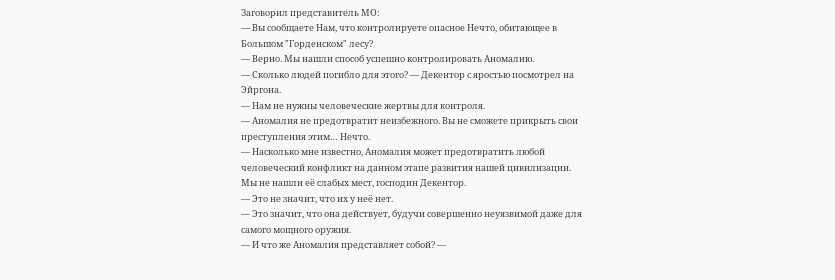Заговорил представитель МО:
— Вы сообщаете Нам, что контролируете опасное Нечто, обитающее в Большом "Горденском" лесу?
— Верно. Мы нашли способ успешно контролировать Аномалию.
— Сколько людей погибло для этого? — Декентор с яростью посмотрел на Эйргона.
— Нам не нужны человеческие жертвы для контроля.
— Аномалия не предотвратит неизбежного. Вы не сможете прикрыть свои преступления этим… Нечто.
— Насколько мне известно, Аномалия может предотвратить любой человеческий конфликт на данном этапе развития нашей цивилизации. Мы не нашли её слабых мест, господин Декентор.
— Это не значит, что их у неё нет.
— Это значит, что она действует, будучи совершенно неуязвимой даже для самого мощного оружия.
— И что же Аномалия представляет собой? —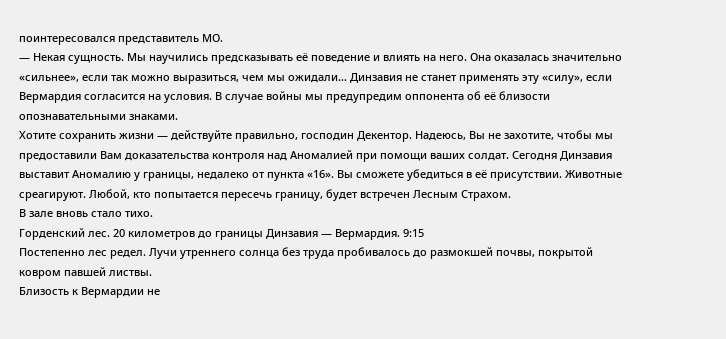поинтересовался представитель МО.
— Некая сущность. Мы научились предсказывать её поведение и влиять на него. Она оказалась значительно «сильнее», если так можно выразиться, чем мы ожидали… Динзавия не станет применять эту «силу», если Вермардия согласится на условия. В случае войны мы предупредим оппонента об её близости опознавательными знаками.
Хотите сохранить жизни — действуйте правильно, господин Декентор. Надеюсь, Вы не захотите, чтобы мы предоставили Вам доказательства контроля над Аномалией при помощи ваших солдат. Сегодня Динзавия выставит Аномалию у границы, недалеко от пункта «16». Вы сможете убедиться в её присутствии. Животные среагируют. Любой, кто попытается пересечь границу, будет встречен Лесным Страхом.
В зале вновь стало тихо.
Горденский лес. 20 километров до границы Динзавия — Вермардия. 9:15
Постепенно лес редел. Лучи утреннего солнца без труда пробивалось до размокшей почвы, покрытой ковром павшей листвы.
Близость к Вермардии не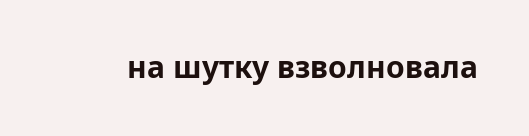на шутку взволновала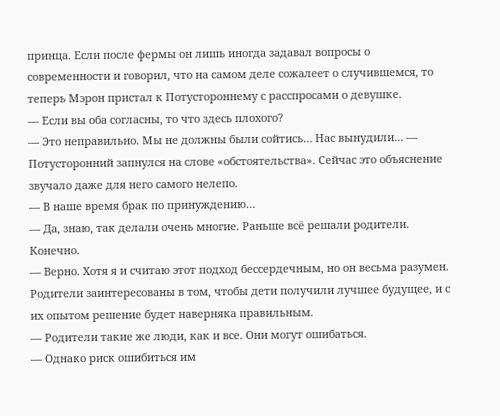принца. Если после фермы он лишь иногда задавал вопросы о современности и говорил, что на самом деле сожалеет о случившемся, то теперь Мэрон пристал к Потустороннему с расспросами о девушке.
— Если вы оба согласны, то что здесь плохого?
— Это неправильно. Мы не должны были сойтись… Нас вынудили… — Потусторонний запнулся на слове «обстоятельства». Сейчас это объяснение звучало даже для него самого нелепо.
— В наше время брак по принуждению…
— Да, знаю, так делали очень многие. Раньше всё решали родители. Конечно.
— Верно. Хотя я и считаю этот подход бессердечным, но он весьма разумен. Родители заинтересованы в том, чтобы дети получили лучшее будущее, и с их опытом решение будет наверняка правильным.
— Родители такие же люди, как и все. Они могут ошибаться.
— Однако риск ошибиться им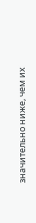значительно ниже, чем их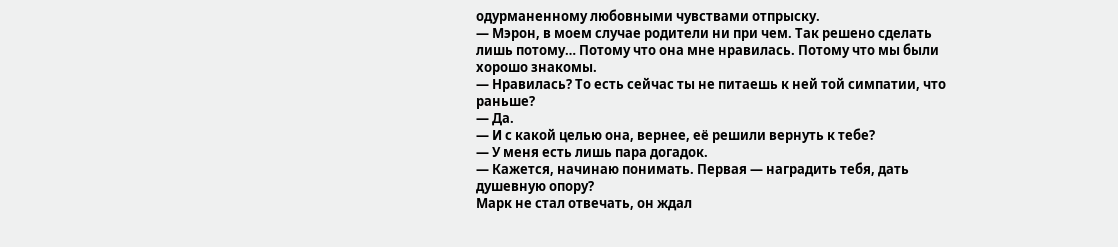одурманенному любовными чувствами отпрыску.
— Мэрон, в моем случае родители ни при чем. Так решено сделать лишь потому… Потому что она мне нравилась. Потому что мы были хорошо знакомы.
— Нравилась? То есть сейчас ты не питаешь к ней той симпатии, что раньше?
— Да.
— И с какой целью она, вернее, её решили вернуть к тебе?
— У меня есть лишь пара догадок.
— Кажется, начинаю понимать. Первая — наградить тебя, дать душевную опору?
Марк не стал отвечать, он ждал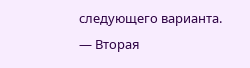следующего варианта.
— Вторая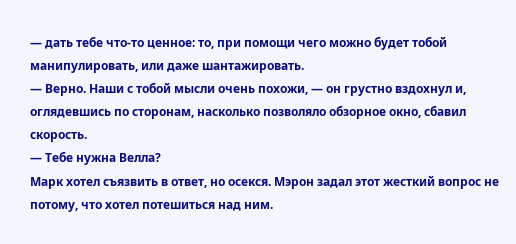— дать тебе что-то ценное: то, при помощи чего можно будет тобой манипулировать, или даже шантажировать.
— Верно. Наши с тобой мысли очень похожи, — он грустно вздохнул и, оглядевшись по сторонам, насколько позволяло обзорное окно, сбавил скорость.
— Тебе нужна Велла?
Марк хотел съязвить в ответ, но осекся. Мэрон задал этот жесткий вопрос не потому, что хотел потешиться над ним.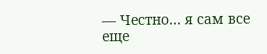— Честно… я сам все еще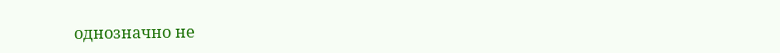однозначно не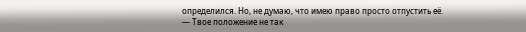определился. Но, не думаю, что имею право просто отпустить её.
— Твое положение не так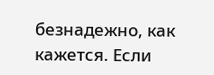безнадежно, как кажется. Если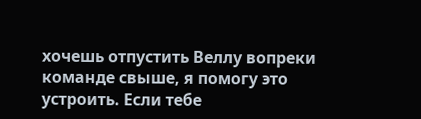хочешь отпустить Веллу вопреки команде свыше, я помогу это устроить. Если тебе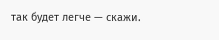так будет легче — скажи.